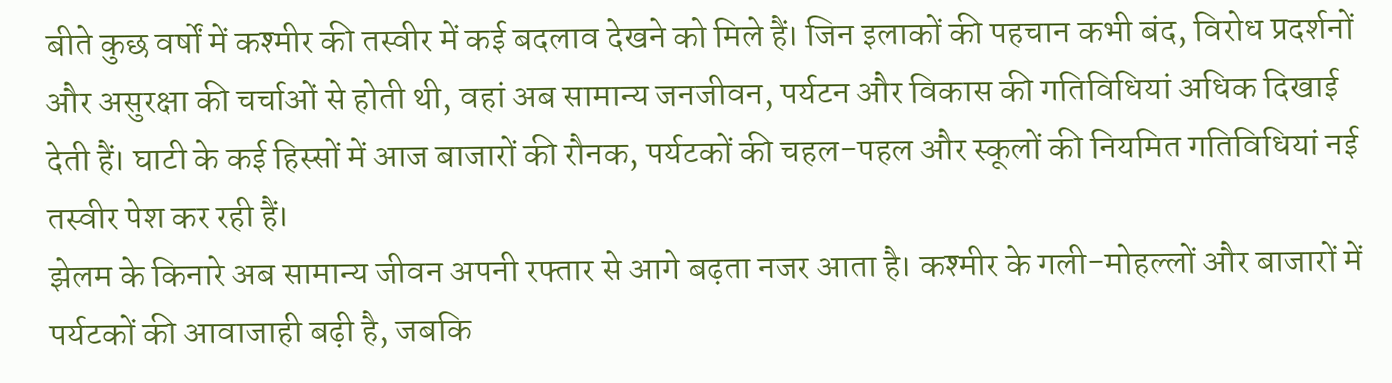बीते कुछ वर्षों में कश्मीर की तस्वीर में कई बदलाव देखने को मिले हैं। जिन इलाकों की पहचान कभी बंद, विरोध प्रदर्शनों और असुरक्षा की चर्चाओं से होती थी, वहां अब सामान्य जनजीवन, पर्यटन और विकास की गतिविधियां अधिक दिखाई देती हैं। घाटी के कई हिस्सों में आज बाजारों की रौनक, पर्यटकों की चहल-पहल और स्कूलों की नियमित गतिविधियां नई तस्वीर पेश कर रही हैं।
झेलम के किनारे अब सामान्य जीवन अपनी रफ्तार से आगे बढ़ता नजर आता है। कश्मीर के गली-मोहल्लों और बाजारों में पर्यटकों की आवाजाही बढ़ी है, जबकि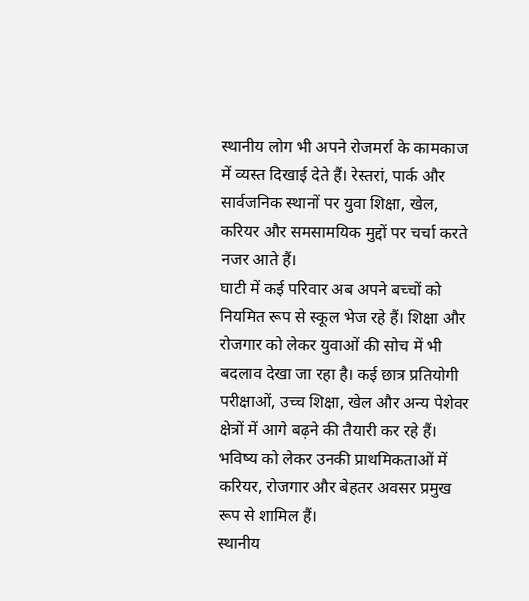स्थानीय लोग भी अपने रोजमर्रा के कामकाज में व्यस्त दिखाई देते हैं। रेस्तरां, पार्क और सार्वजनिक स्थानों पर युवा शिक्षा, खेल, करियर और समसामयिक मुद्दों पर चर्चा करते नजर आते हैं।
घाटी में कई परिवार अब अपने बच्चों को नियमित रूप से स्कूल भेज रहे हैं। शिक्षा और रोजगार को लेकर युवाओं की सोच में भी बदलाव देखा जा रहा है। कई छात्र प्रतियोगी परीक्षाओं, उच्च शिक्षा, खेल और अन्य पेशेवर क्षेत्रों में आगे बढ़ने की तैयारी कर रहे हैं। भविष्य को लेकर उनकी प्राथमिकताओं में करियर, रोजगार और बेहतर अवसर प्रमुख रूप से शामिल हैं।
स्थानीय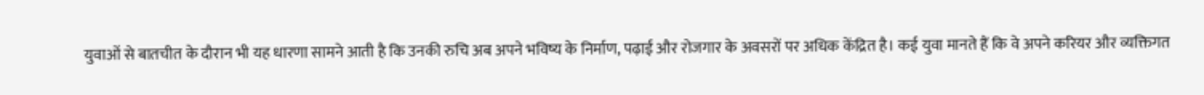युवाओं से बातचीत के दौरान भी यह धारणा सामने आती है कि उनकी रुचि अब अपने भविष्य के निर्माण, पढ़ाई और रोजगार के अवसरों पर अधिक केंद्रित है। कई युवा मानते हैं कि वे अपने करियर और व्यक्तिगत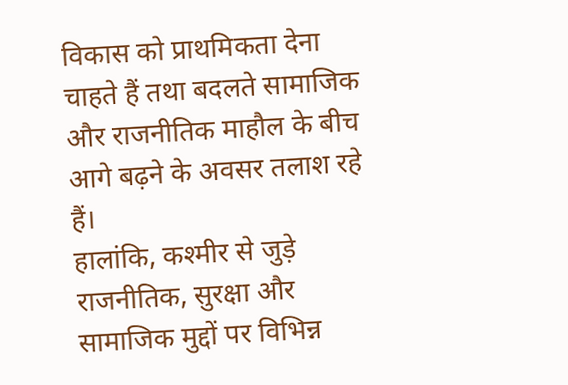विकास को प्राथमिकता देना चाहते हैं तथा बदलते सामाजिक और राजनीतिक माहौल के बीच आगे बढ़ने के अवसर तलाश रहे हैं।
हालांकि, कश्मीर से जुड़े राजनीतिक, सुरक्षा और सामाजिक मुद्दों पर विभिन्न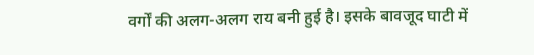वर्गों की अलग-अलग राय बनी हुई है। इसके बावजूद घाटी में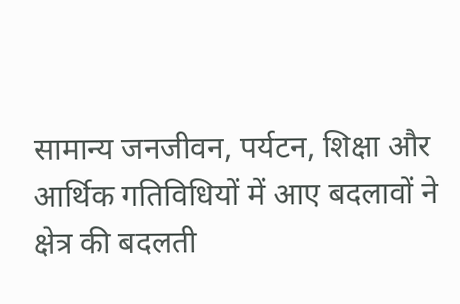सामान्य जनजीवन, पर्यटन, शिक्षा और आर्थिक गतिविधियों में आए बदलावों ने क्षेत्र की बदलती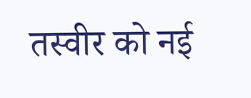तस्वीर को नई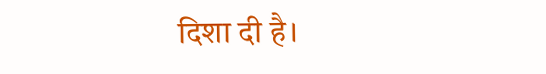दिशा दी है।